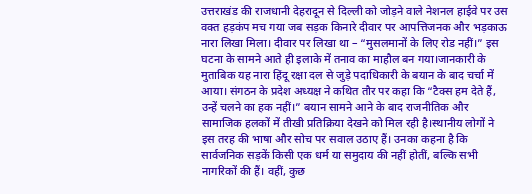उत्तराखंड की राजधानी देहरादून से दिल्ली को जोड़ने वाले नेशनल हाईवे पर उस वक्त हड़कंप मच गया जब सड़क किनारे दीवार पर आपत्तिजनक और भड़काऊ नारा लिखा मिला। दीवार पर लिखा था – “मुसलमानों के लिए रोड नहीं।” इस घटना के सामने आते ही इलाके में तनाव का माहौल बन गया।जानकारी के मुताबिक यह नारा हिंदू रक्षा दल से जुड़े पदाधिकारी के बयान के बाद चर्चा में आया। संगठन के प्रदेश अध्यक्ष ने कथित तौर पर कहा कि “टैक्स हम देते हैं, उन्हें चलने का हक नहीं।” बयान सामने आने के बाद राजनीतिक और सामाजिक हलकों में तीखी प्रतिक्रिया देखने को मिल रही है।स्थानीय लोगों ने इस तरह की भाषा और सोच पर सवाल उठाए हैं। उनका कहना है कि सार्वजनिक सड़कें किसी एक धर्म या समुदाय की नहीं होतीं, बल्कि सभी नागरिकों की हैं। वहीं, कुछ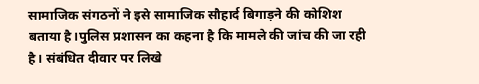सामाजिक संगठनों ने इसे सामाजिक सौहार्द बिगाड़ने की कोशिश बताया है।पुलिस प्रशासन का कहना है कि मामले की जांच की जा रही है। संबंधित दीवार पर लिखे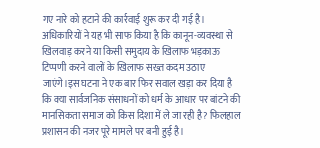गए नारे को हटाने की कार्रवाई शुरू कर दी गई है। अधिकारियों ने यह भी साफ किया है कि कानून-व्यवस्था से खिलवाड़ करने या किसी समुदाय के खिलाफ भड़काऊ टिप्पणी करने वालों के खिलाफ सख्त कदम उठाए जाएंगे।इस घटना ने एक बार फिर सवाल खड़ा कर दिया है कि क्या सार्वजनिक संसाधनों को धर्म के आधार पर बांटने की मानसिकता समाज को किस दिशा में ले जा रही है? फिलहाल प्रशासन की नजर पूरे मामले पर बनी हुई है।